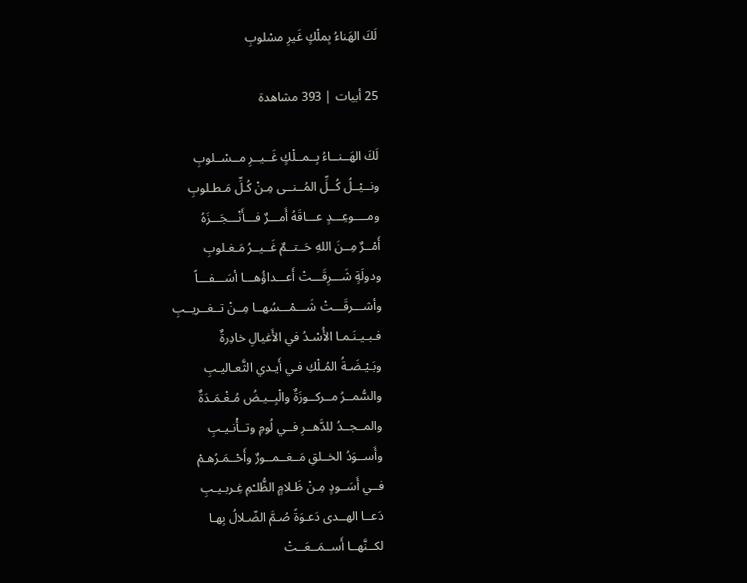لَكَ الهَناءُ بِملْكٍ غَيرِ مسْلوبِ

25 أبيات | 393 مشاهدة

لَكَ الهَــنــاءُ بِــمــلْكٍ غَــيــرِ مــسْــلوبِ
ونــيْــلُ كُــلِّ المُــنــى مِـنْ كُـلِّ مَـطـلوبِ
ومــــوعِـــدٍ عـــاقَهُ أَمـــرٌ فـــأَنْـــجَـــزَهُ
أَمْــرٌ مِــنَ اللهِ حَــتــمٌ غَــيــرُ مَـغـلوبِ
ودولَةٍ شَـــرِقَـــتْ أَعـــداؤُهـــا أسَـــفـــاً
وأشـــرقَـــتْ شَـــمْـــسُهــا مِــنْ تــغــريــبِ
فـبـيـنَـمـا الأُسْـدُ في الأَغيالِ خادِرةٌ
وبَـيْـضَـةُ المُـلْكِ فـي أَيـدي الثَّعـاليـبِ
والسُّمــرُ مــركــوزَةٌ والْبِــيـضُ مُـغْـمَـدَةٌ
والمــجــدُ للدَّهــرِ فــي لُومِ وتــأْنـيـبِ
وأَســوَدُ الخــلقِ مَــغــمــورٌ وأَحْــمَـرُهـمْ
فــي أَسَــودٍ مِـنْ ظَـلامٍ الظُّلـْمِ غِـربـيـبِ
دَعــا الهــدى دَعـوَةً صُـمَّ الضّـلالُ بِهـا
لكــنَّهــا أَســمَــعَــتْ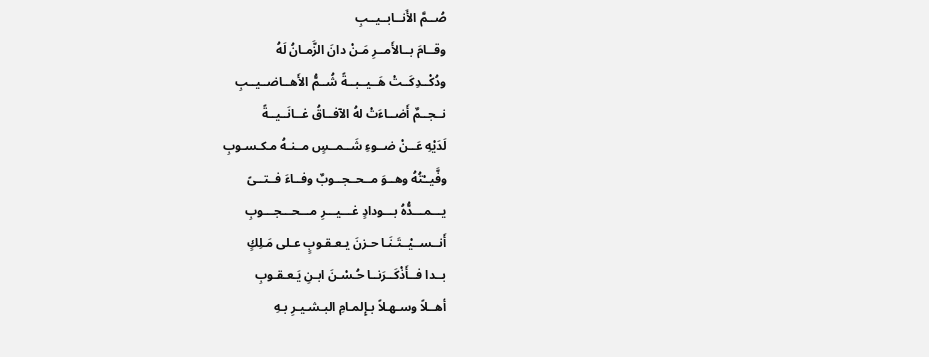صُــمَّ الأَنــابــيــبِ
وقــامَ بــالأَمــرِ مَـنْ دانَ الزَّمـانُ لَهُ
ودُكْــدِكَــتْ هَــيــبــةً شُــمُّ الأَهــاضــيــبِ
نــجــمٌ أَضــاءَتْ لهُ الآفــاقُ غــانَــيــةً
لَدَيْهِ عَــنْ ضــوءِ شَــمــسٍ مــنـهُ مـكـسـوبِ
وفَّيــْتُهُ وهــوَ مــحــجــوبٌ وفــاءَ فــتــىً
يـــمـــدُّهُ بـــودادٍ غـــيـــرِ مـــحـــجـــوبِ
أَنــســيْــتَـنَـا حـزنَ يـعـقـوبٍ عـلى مَـلِكٍ
بــدا فــأَذْكَــرَنــا حُـسْـنَ ابـنِ يَـعـقـوبِ
أهــلاً وسـهـلاً بـإِلمـامِ البـشـيـرِ بـهِ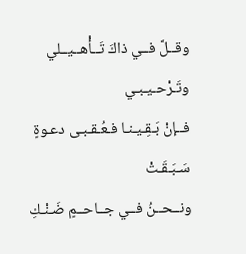وقــلَّ فــي ذاكَ تَــأْهــيــلي وتَـرْحـيـبـي
فــإنْ بَـقِـيـنـا فـعُـقـبـى دعـوةٍ سَـبَـقَـتْ
ونــحــنُ فــي جــاحــمٍ ضَـنْـكِ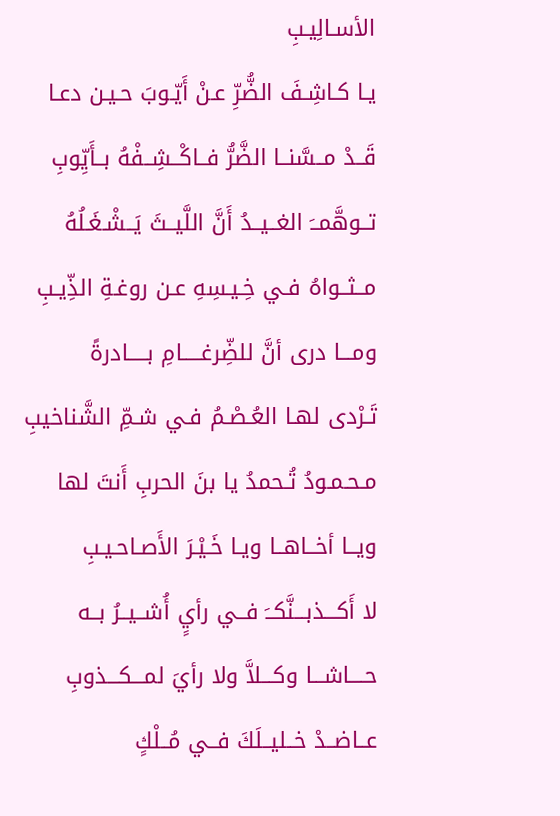الأسـالِيـبِ
يـا كـاشِـفَ الضُّرِّ عـنْ أَيّـوبَ حـيـن دعـا
قَــدْ مــسَّنــا الضَّرُّ فــاكْــشِــفْهُ بــأَيِّوبِ
تــوهَّمــَ الغــيــدُ أَنَّ اللَّيــثَ يَــشْـغَـلُهُ
مــثــواهُ فـي خِـيـسِهِ عـن روغـةِ الذِّيـبِ
ومـــا درى أنَّ للضِّرغـــــامِ بـــــادرةً
تَـرْدى لهـا العُـصْـمُ فـي شـمِّ الشَّناخيبِ
مـحـمـودُ تُـحمدُ يا بنَ الحربِ أَنتَ لها
ويــا أخــاهــا ويـا خَـيْـرَ الأَصـاحـيـبِ
لا أَكـــذبـــنَّكــَ فــي رأيٍ أُشــيــرُ بــه
حــــاشـــا وكـــلاَّ ولا رأيَ لمـــكـــذوبِ
عــاضــدْ خــليــلَكَ فــي مُــلْكٍ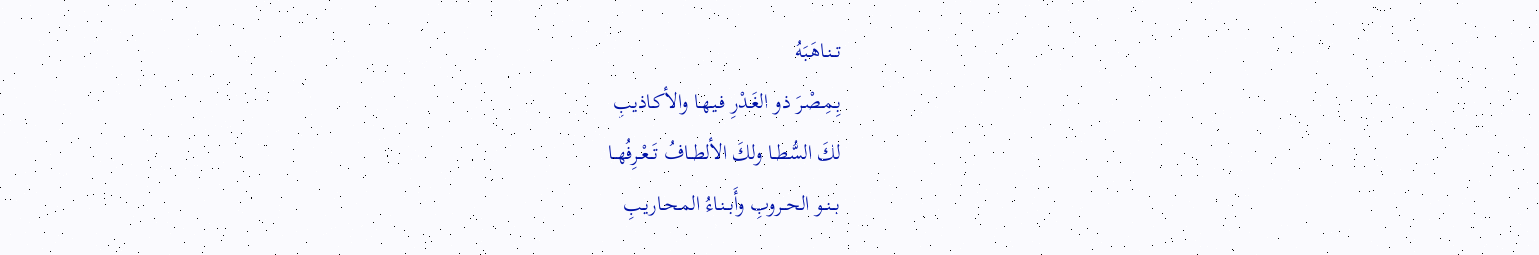تــنـاهَـبَهُ
بِـمِـصْـرَ ذو الغَـدْرِ فـيـهـا والأكـاذيبِ
لكَ السُّطــا ولكَ الألطــافُ تَــعْــرِفُهــا
بــنــو الحــروبِ وأَبــنـاءُ المـحـاريـبِ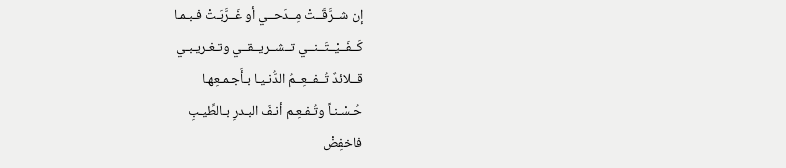إن شــرَّقَــتْ مِــدَحــي أو غَــرَّبَـتْ فـبـمـا
كَــفَــيْــتَــنــي تــشــريــقــي وتـغـريـبـي
قــلائدٌ تُــفــعِــمُ الدُّنـيـا بـأَجـمـعِهـا
حُـسْـنـاً وتُـفـعِـم أنـفَ البـدرِ بـالطِّيـبِ
فاخفِضْ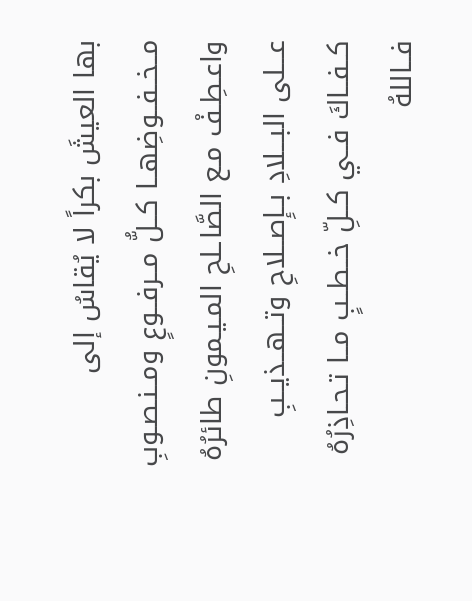بها العيشَ بكراً لا يُقاسُ إلى
مــخــفــوضِهــا كــلُّ مــرفــوعٍ ومــنـصـوبِ
واعـطِـفْ مـع الصَّاـلحِ المـيـمونِ طائرُهُ
عـــلى البـــلادِ بــإِصــلاحِ وتــهــذيــبِ
كــفــاكَ فــي كــلِّ خــطــبٍ مــا تـحـاذِرُهُ
فــاللهُ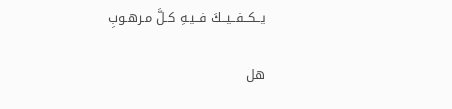يــكــفــيــكَ فــيـهِ كـلَّ مـرهـوبِ

هل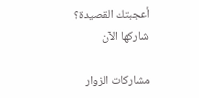أعجبتك القصيدة؟ شاركها الآن

مشاركات الزوار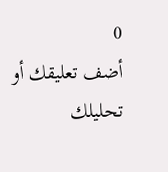0
أضف تعليقك أو تحليلك